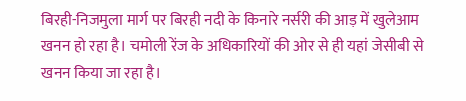बिरही-निजमुला मार्ग पर बिरही नदी के किनारे नर्सरी की आड़ में खुलेआम खनन हो रहा है। चमोली रेंज के अधिकारियों की ओर से ही यहां जेसीबी से खनन किया जा रहा है।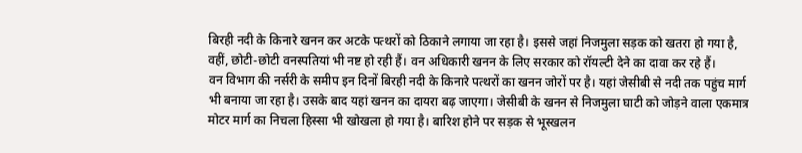बिरही नदी के किनारे खनन कर अटके पत्थरों को ठिकाने लगाया जा रहा है। इससे जहां निजमुला सड़क को खतरा हो गया है, वहीं, छोटी-छोटी वनस्पतियां भी नष्ट हो रही हैं। वन अधिकारी खनन के लिए सरकार को रॉयल्टी देने का दावा कर रहे हैं।
वन विभाग की नर्सरी के समीप इन दिनों बिरही नदी के किनारे पत्थरों का खनन जोरों पर है। यहां जेसीबी से नदी तक पहुंच मार्ग भी बनाया जा रहा है। उसके बाद यहां खनन का दायरा बढ़ जाएगा। जेसीबी के खनन से निजमुला घाटी को जोड़ने वाला एकमात्र मोटर मार्ग का निचला हिस्सा भी खोखला हो गया है। बारिश होने पर सड़क से भूस्खलन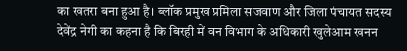का खतरा बना हुआ है। ब्लॉक प्रमुख प्रमिला सजवाण और जिला पंचायत सदस्य देवेंद्र नेगी का कहना है कि बिरही में वन विभाग के अधिकारी खुलेआम खनन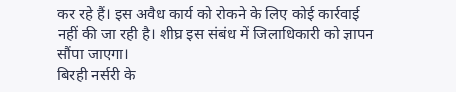कर रहे हैं। इस अवैध कार्य को रोकने के लिए कोई कार्रवाई नहीं की जा रही है। शीघ्र इस संबंध में जिलाधिकारी को ज्ञापन सौंपा जाएगा।
बिरही नर्सरी के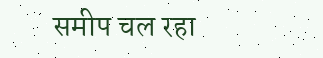समीप चल रहा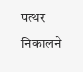पत्थर निकालने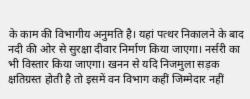के काम की विभागीय अनुमति है। यहां पत्थर निकालने के बाद नदी की ओर से सुरक्षा दीवार निर्माण किया जाएगा। नर्सरी का भी विस्तार किया जाएगा। खनन से यदि निजमुला सड़क क्षतिग्रस्त होती है तो इसमें वन विभाग कहीं जिम्मेदार नहीं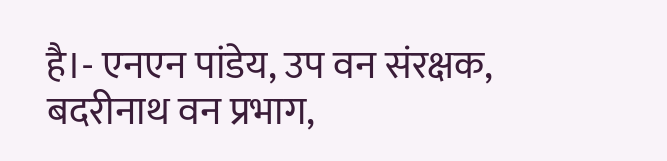है।- एनएन पांडेय, उप वन संरक्षक, बदरीनाथ वन प्रभाग,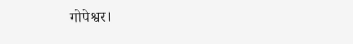गोपेश्वर।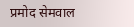प्रमोद सेमवाल